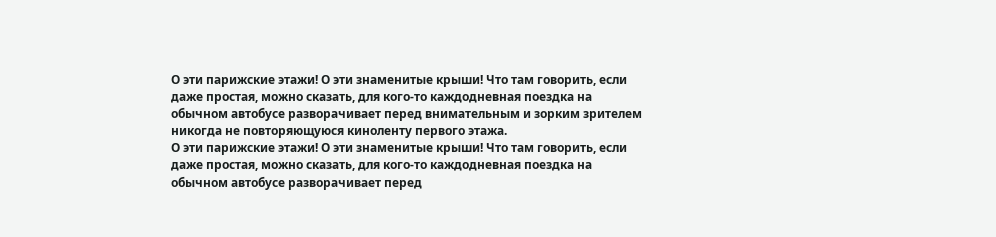О эти парижские этажи! О эти знаменитые крыши! Что там говорить, если даже простая, можно сказать, для кого-то каждодневная поездка на обычном автобусе разворачивает перед внимательным и зорким зрителем никогда не повторяющуюся киноленту первого этажа.
О эти парижские этажи! О эти знаменитые крыши! Что там говорить, если даже простая, можно сказать, для кого-то каждодневная поездка на обычном автобусе разворачивает перед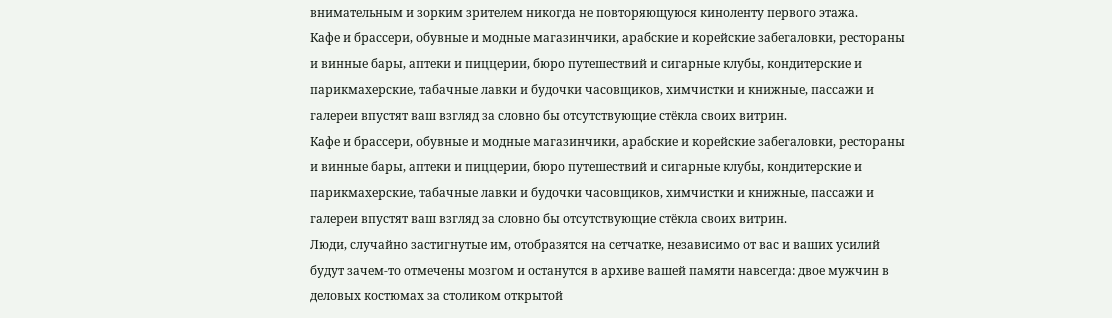внимательным и зорким зрителем никогда не повторяющуюся киноленту первого этажа.
Кафе и брассери, обувные и модные магазинчики, арабские и корейские забегаловки, рестораны и винные бары, аптеки и пиццерии, бюро путешествий и сигарные клубы, кондитерские и парикмахерские, табачные лавки и будочки часовщиков, химчистки и книжные, пассажи и галереи впустят ваш взгляд за словно бы отсутствующие стёкла своих витрин.
Кафе и брассери, обувные и модные магазинчики, арабские и корейские забегаловки, рестораны и винные бары, аптеки и пиццерии, бюро путешествий и сигарные клубы, кондитерские и парикмахерские, табачные лавки и будочки часовщиков, химчистки и книжные, пассажи и галереи впустят ваш взгляд за словно бы отсутствующие стёкла своих витрин.
Люди, случайно застигнутые им, отобразятся на сетчатке, независимо от вас и ваших усилий будут зачем-то отмечены мозгом и останутся в архиве вашей памяти навсегда: двое мужчин в деловых костюмах за столиком открытой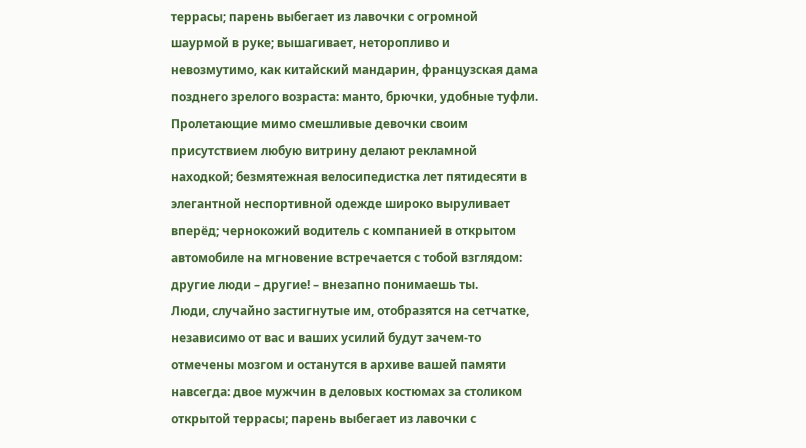террасы; парень выбегает из лавочки с огромной шаурмой в руке; вышагивает, неторопливо и невозмутимо, как китайский мандарин, французская дама позднего зрелого возраста: манто, брючки, удобные туфли. Пролетающие мимо смешливые девочки своим присутствием любую витрину делают рекламной находкой; безмятежная велосипедистка лет пятидесяти в элегантной неспортивной одежде широко выруливает вперёд; чернокожий водитель с компанией в открытом автомобиле на мгновение встречается с тобой взглядом: другие люди – другие! – внезапно понимаешь ты.
Люди, случайно застигнутые им, отобразятся на сетчатке, независимо от вас и ваших усилий будут зачем-то отмечены мозгом и останутся в архиве вашей памяти навсегда: двое мужчин в деловых костюмах за столиком открытой террасы; парень выбегает из лавочки с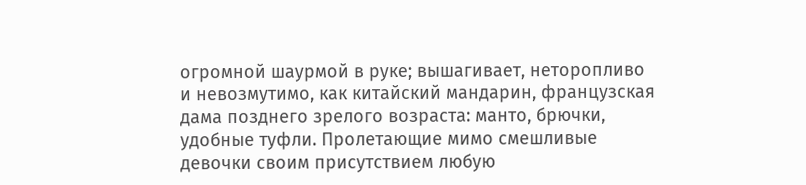огромной шаурмой в руке; вышагивает, неторопливо и невозмутимо, как китайский мандарин, французская дама позднего зрелого возраста: манто, брючки, удобные туфли. Пролетающие мимо смешливые девочки своим присутствием любую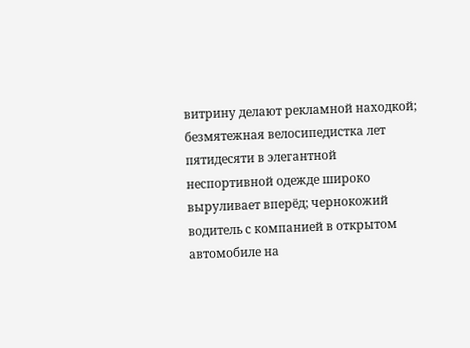витрину делают рекламной находкой; безмятежная велосипедистка лет пятидесяти в элегантной неспортивной одежде широко выруливает вперёд; чернокожий водитель с компанией в открытом автомобиле на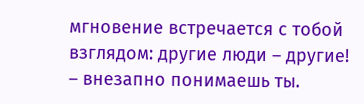мгновение встречается с тобой взглядом: другие люди – другие! – внезапно понимаешь ты.